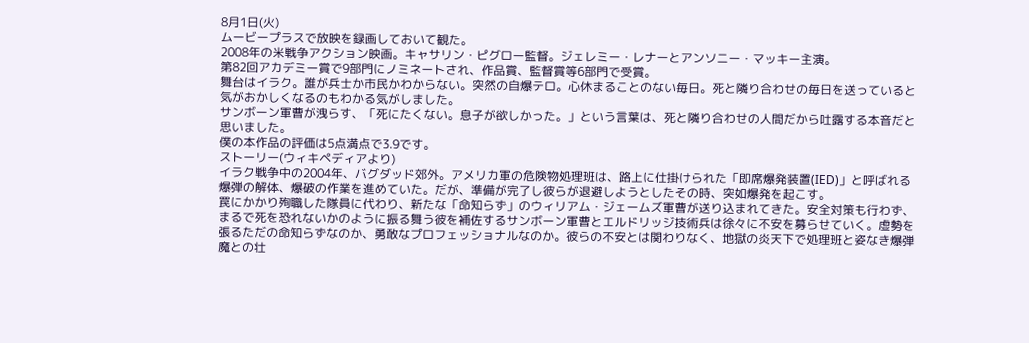8月1日(火)
ムービープラスで放映を録画しておいて観た。
2008年の米戦争アクション映画。キャサリン・ピグロー監督。ジェレミー・レナーとアンソニー・マッキー主演。
第82回アカデミー賞で9部門にノミネートされ、作品賞、監督賞等6部門で受賞。
舞台はイラク。誰が兵士か市民かわからない。突然の自爆テロ。心休まることのない毎日。死と隣り合わせの毎日を送っていると気がおかしくなるのもわかる気がしました。
サンボーン軍曹が洩らす、「死にたくない。息子が欲しかった。」という言葉は、死と隣り合わせの人間だから吐露する本音だと思いました。
僕の本作品の評価は5点満点で3.9です。
ストーリー(ウィキペディアより)
イラク戦争中の2004年、バグダッド郊外。アメリカ軍の危険物処理班は、路上に仕掛けられた「即席爆発装置(IED)」と呼ばれる爆弾の解体、爆破の作業を進めていた。だが、準備が完了し彼らが退避しようとしたその時、突如爆発を起こす。
罠にかかり殉職した隊員に代わり、新たな「命知らず」のウィリアム・ジェームズ軍曹が送り込まれてきた。安全対策も行わず、まるで死を恐れないかのように振る舞う彼を補佐するサンボーン軍曹とエルドリッジ技術兵は徐々に不安を募らせていく。虚勢を張るただの命知らずなのか、勇敢なプロフェッショナルなのか。彼らの不安とは関わりなく、地獄の炎天下で処理班と姿なき爆弾魔との壮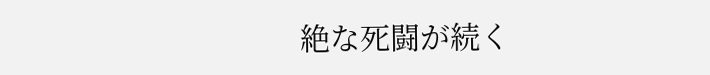絶な死闘が続く